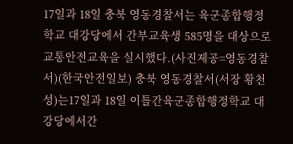17일과 18일 충북 영동경찰서는 육군종합행정학교 대강당에서 간부교육생 585명을 대상으로 교통안전교육을 실시했다.(사진제공=영동경찰서)(한국안전일보) 충북 영동경찰서(서장 황천성)는17일과 18일 이틀간육군종합행정학교 대강당에서간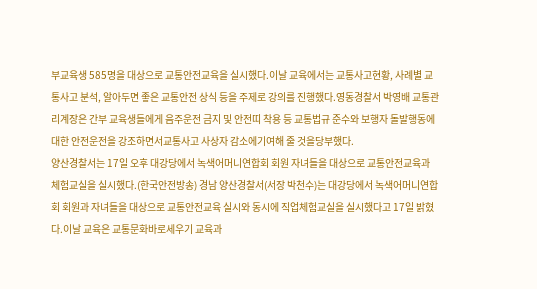부교육생 585명을 대상으로 교통안전교육을 실시했다.이날 교육에서는 교통사고현황, 사례별 교통사고 분석, 알아두면 좋은 교통안전 상식 등을 주제로 강의를 진행했다.영동경찰서 박영배 교통관리계장은 간부 교육생들에게 음주운전 금지 및 안전띠 착용 등 교통법규 준수와 보행자 돌발행동에 대한 안전운전을 강조하면서교통사고 사상자 감소에기여해 줄 것을당부했다.
양산경찰서는 17일 오후 대강당에서 녹색어머니연합회 회원 자녀들을 대상으로 교통안전교육과 체험교실을 실시했다.(한국안전방송) 경남 양산경찰서(서장 박천수)는 대강당에서 녹색어머니연합회 회원과 자녀들을 대상으로 교통안전교육 실시와 동시에 직업체험교실을 실시했다고 17일 밝혔다.이날 교육은 교통문화바로세우기 교육과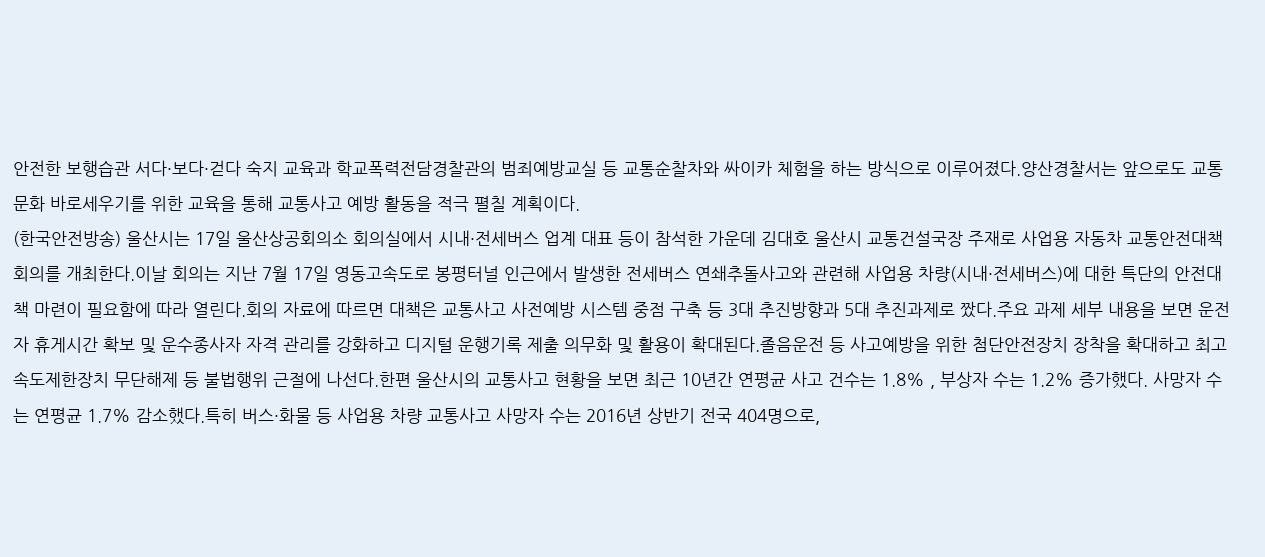안전한 보행습관 서다·보다·걷다 숙지 교육과 학교폭력전담경찰관의 범죄예방교실 등 교통순찰차와 싸이카 체험을 하는 방식으로 이루어졌다.양산경찰서는 앞으로도 교통문화 바로세우기를 위한 교육을 통해 교통사고 예방 활동을 적극 펼칠 계획이다.
(한국안전방송) 울산시는 17일 울산상공회의소 회의실에서 시내·전세버스 업계 대표 등이 참석한 가운데 김대호 울산시 교통건설국장 주재로 사업용 자동차 교통안전대책 회의를 개최한다.이날 회의는 지난 7월 17일 영동고속도로 봉평터널 인근에서 발생한 전세버스 연쇄추돌사고와 관련해 사업용 차량(시내·전세버스)에 대한 특단의 안전대책 마련이 필요함에 따라 열린다.회의 자료에 따르면 대책은 교통사고 사전예방 시스템 중점 구축 등 3대 추진방향과 5대 추진과제로 짰다.주요 과제 세부 내용을 보면 운전자 휴게시간 확보 및 운수종사자 자격 관리를 강화하고 디지털 운행기록 제출 의무화 및 활용이 확대된다.졸음운전 등 사고예방을 위한 첨단안전장치 장착을 확대하고 최고 속도제한장치 무단해제 등 불법행위 근절에 나선다.한편 울산시의 교통사고 현황을 보면 최근 10년간 연평균 사고 건수는 1.8% , 부상자 수는 1.2% 증가했다. 사망자 수는 연평균 1.7% 감소했다.특히 버스·화물 등 사업용 차량 교통사고 사망자 수는 2016년 상반기 전국 404명으로,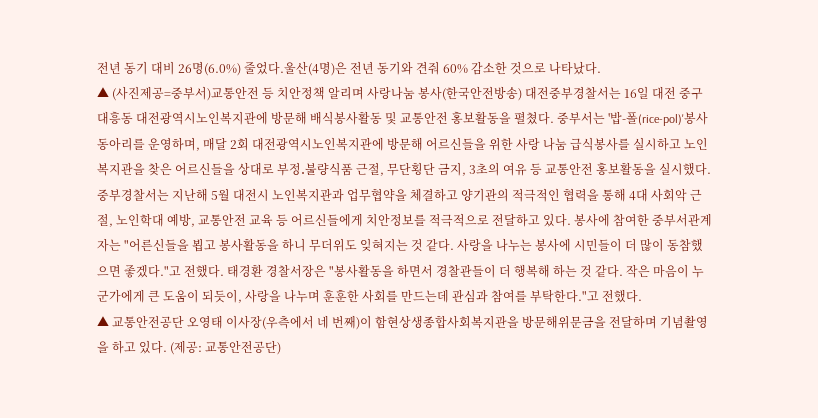전년 동기 대비 26명(6.0%) 줄었다.울산(4명)은 전년 동기와 견줘 60% 감소한 것으로 나타났다.
▲ (사진제공=중부서)교통안전 등 치안정책 알리며 사랑나눔 봉사(한국안전방송) 대전중부경찰서는 16일 대전 중구 대흥동 대전광역시노인복지관에 방문해 배식봉사활동 및 교통안전 홍보활동을 펼쳤다. 중부서는 '밥-폴(rice-pol)'봉사동아리를 운영하며, 매달 2회 대전광역시노인복지관에 방문해 어르신들을 위한 사랑 나눔 급식봉사를 실시하고 노인복지관을 찾은 어르신들을 상대로 부정․불량식품 근절, 무단횡단 금지, 3초의 여유 등 교통안전 홍보활동을 실시했다. 중부경찰서는 지난해 5월 대전시 노인복지관과 업무협약을 체결하고 양기관의 적극적인 협력을 통해 4대 사회악 근절, 노인학대 예방, 교통안전 교육 등 어르신들에게 치안정보를 적극적으로 전달하고 있다. 봉사에 참여한 중부서관계자는 "어른신들을 뵙고 봉사활동을 하니 무더위도 잊혀지는 것 같다. 사랑을 나누는 봉사에 시민들이 더 많이 동참했으면 좋겠다."고 전했다. 태경환 경찰서장은 "봉사활동을 하면서 경찰관들이 더 행복해 하는 것 같다. 작은 마음이 누군가에게 큰 도움이 되듯이, 사랑을 나누며 훈훈한 사회를 만드는데 관심과 참여를 부탁한다."고 전했다.
▲ 교통안전공단 오영태 이사장(우측에서 네 번째)이 함현상생종합사회복지관을 방문해위문금을 전달하며 기념촬영을 하고 있다. (제공: 교통안전공단)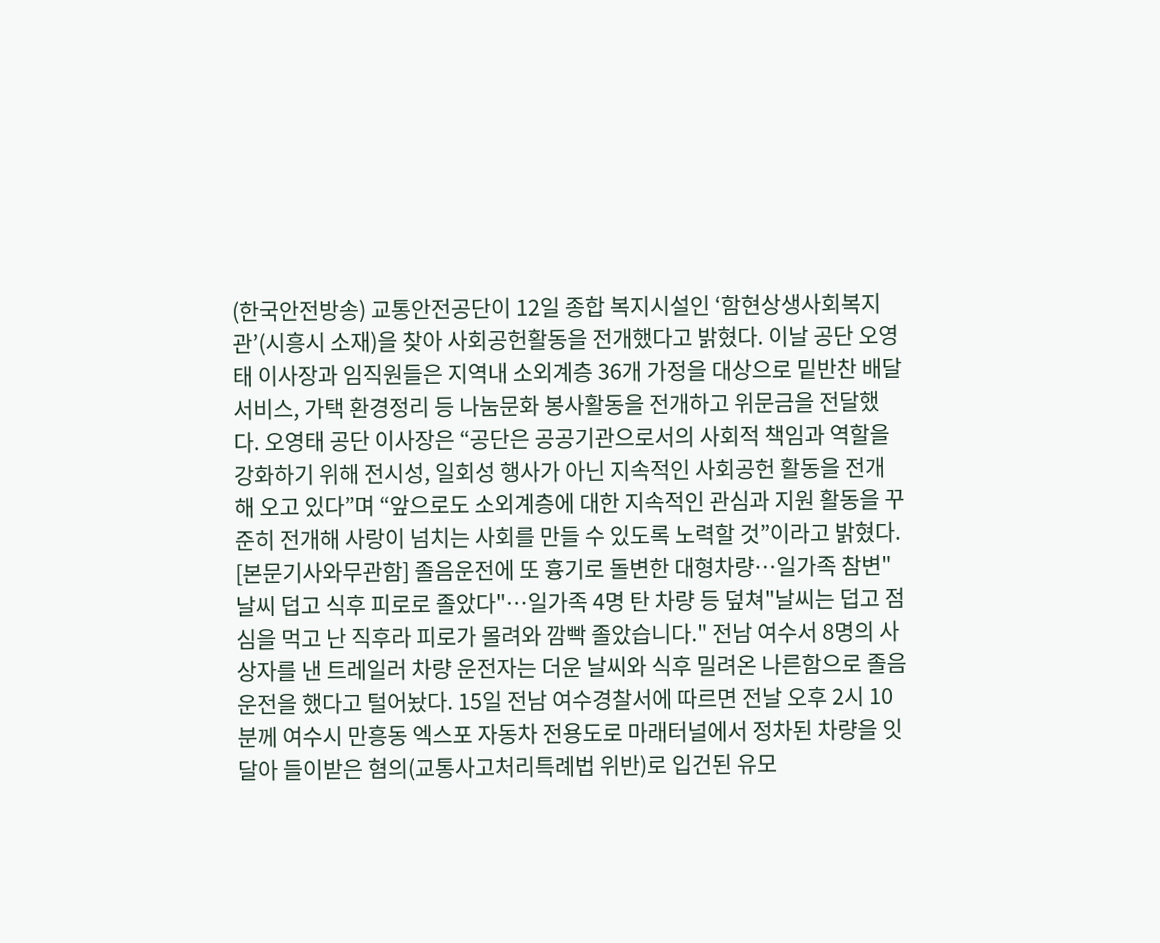(한국안전방송) 교통안전공단이 12일 종합 복지시설인 ‘함현상생사회복지관’(시흥시 소재)을 찾아 사회공헌활동을 전개했다고 밝혔다. 이날 공단 오영태 이사장과 임직원들은 지역내 소외계층 36개 가정을 대상으로 밑반찬 배달서비스, 가택 환경정리 등 나눔문화 봉사활동을 전개하고 위문금을 전달했다. 오영태 공단 이사장은 “공단은 공공기관으로서의 사회적 책임과 역할을 강화하기 위해 전시성, 일회성 행사가 아닌 지속적인 사회공헌 활동을 전개해 오고 있다”며 “앞으로도 소외계층에 대한 지속적인 관심과 지원 활동을 꾸준히 전개해 사랑이 넘치는 사회를 만들 수 있도록 노력할 것”이라고 밝혔다.
[본문기사와무관함] 졸음운전에 또 흉기로 돌변한 대형차량…일가족 참변"날씨 덥고 식후 피로로 졸았다"…일가족 4명 탄 차량 등 덮쳐"날씨는 덥고 점심을 먹고 난 직후라 피로가 몰려와 깜빡 졸았습니다." 전남 여수서 8명의 사상자를 낸 트레일러 차량 운전자는 더운 날씨와 식후 밀려온 나른함으로 졸음운전을 했다고 털어놨다. 15일 전남 여수경찰서에 따르면 전날 오후 2시 10분께 여수시 만흥동 엑스포 자동차 전용도로 마래터널에서 정차된 차량을 잇달아 들이받은 혐의(교통사고처리특례법 위반)로 입건된 유모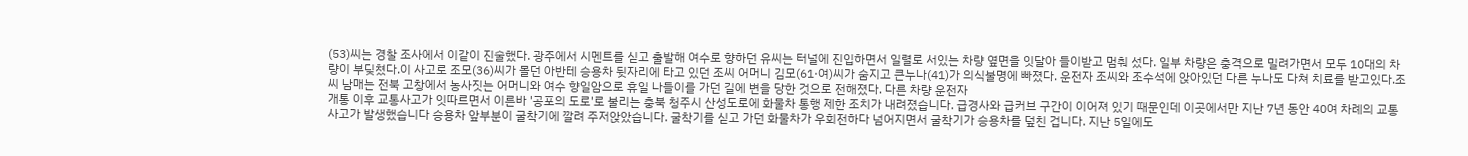(53)씨는 경찰 조사에서 이같이 진술했다. 광주에서 시멘트를 싣고 출발해 여수로 향하던 유씨는 터널에 진입하면서 일렬로 서있는 차량 옆면을 잇달아 들이받고 멈춰 섰다. 일부 차량은 충격으로 밀려가면서 모두 10대의 차량이 부딪쳤다.이 사고로 조모(36)씨가 몰던 아반테 승용차 뒷자리에 타고 있던 조씨 어머니 김모(61·여)씨가 숨지고 큰누나(41)가 의식불명에 빠졌다. 운전자 조씨와 조수석에 앉아있던 다른 누나도 다쳐 치료를 받고있다.조씨 남매는 전북 고창에서 농사짓는 어머니와 여수 향일암으로 휴일 나들이를 가던 길에 변을 당한 것으로 전해졌다. 다른 차량 운전자
개통 이후 교통사고가 잇따르면서 이른바 '공포의 도로'로 불리는 충북 청주시 산성도로에 화물차 통행 제한 조치가 내려졌습니다. 급경사와 급커브 구간이 이어져 있기 때문인데 이곳에서만 지난 7년 동안 40여 차례의 교통 사고가 발생했습니다 승용차 앞부분이 굴착기에 깔려 주저앉았습니다. 굴착기를 싣고 가던 화물차가 우회전하다 넘어지면서 굴착기가 승용차를 덮친 겁니다. 지난 5일에도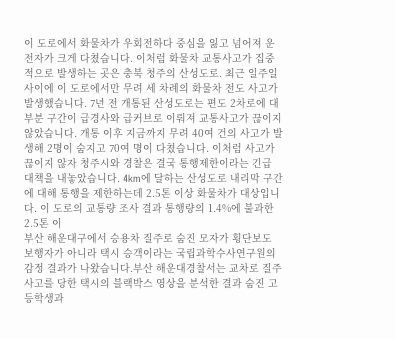이 도로에서 화물차가 우회전하다 중심을 잃고 넘어져 운전자가 크게 다쳤습니다. 이처럼 화물차 교통사고가 집중적으로 발생하는 곳은 충북 청주의 산성도로. 최근 일주일 사이에 이 도로에서만 무려 세 차례의 화물차 전도 사고가 발생했습니다. 7년 전 개통된 산성도로는 편도 2차로에 대부분 구간이 급경사와 급커브로 이뤄져 교통사고가 끊이지 않았습니다. 개통 이후 지금까지 무려 40여 건의 사고가 발생해 2명이 숨지고 70여 명이 다쳤습니다. 이처럼 사고가 끊이지 않자 청주시와 경찰은 결국 통행제한이라는 긴급 대책을 내놓았습니다. 4km에 달하는 산성도로 내리막 구간에 대해 통행을 제한하는데 2.5톤 이상 화물차가 대상입니다. 이 도로의 교통량 조사 결과 통행량의 1.4%에 불과한 2.5톤 이
부산 해운대구에서 승용차 질주로 숨진 모자가 횡단보도 보행자가 아니라 택시 승객이라는 국립과학수사연구원의 감정 결과가 나왔습니다.부산 해운대경찰서는 교차로 질주 사고를 당한 택시의 블랙박스 영상을 분석한 결과 숨진 고등학생과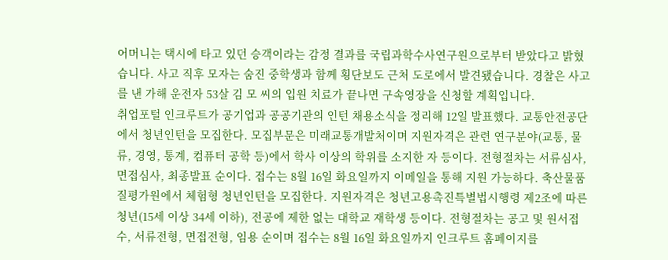어머니는 택시에 타고 있던 승객이라는 감정 결과를 국립과학수사연구원으로부터 받았다고 밝혔습니다. 사고 직후 모자는 숨진 중학생과 함께 횡단보도 근처 도로에서 발견됐습니다. 경찰은 사고를 낸 가해 운전자 53살 김 모 씨의 입원 치료가 끝나면 구속영장을 신청할 계획입니다.
취업포털 인크루트가 공기업과 공공기관의 인턴 채용소식을 정리해 12일 발표했다. 교통안전공단에서 청년인턴을 모집한다. 모집부문은 미래교통개발처이며 지원자격은 관련 연구분야(교통, 물류, 경영, 통계, 컴퓨터 공학 등)에서 학사 이상의 학위를 소지한 자 등이다. 전형절차는 서류심사, 면접심사, 최종발표 순이다. 접수는 8월 16일 화요일까지 이메일을 통해 지원 가능하다. 축산물품질평가원에서 체험형 청년인턴을 모집한다. 지원자격은 청년고용촉진특별법시행령 제2조에 따른 청년(15세 이상 34세 이하), 전공에 제한 없는 대학교 재학생 등이다. 전형절차는 공고 및 원서접수, 서류전형, 면접전형, 임용 순이며 접수는 8월 16일 화요일까지 인크루트 홈페이지를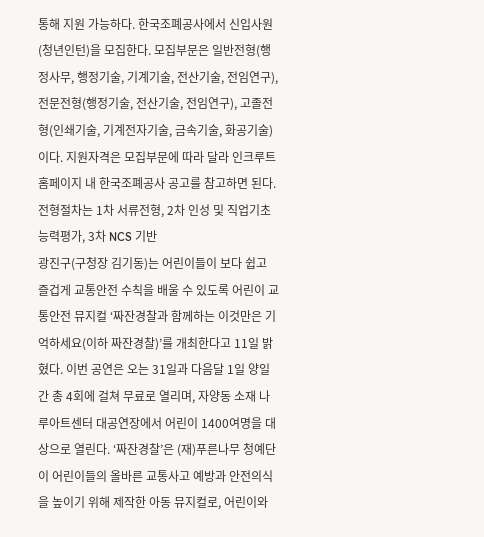통해 지원 가능하다. 한국조폐공사에서 신입사원(청년인턴)을 모집한다. 모집부문은 일반전형(행정사무, 행정기술, 기계기술, 전산기술, 전임연구), 전문전형(행정기술, 전산기술, 전임연구), 고졸전형(인쇄기술, 기계전자기술, 금속기술, 화공기술)이다. 지원자격은 모집부문에 따라 달라 인크루트 홈페이지 내 한국조폐공사 공고를 참고하면 된다. 전형절차는 1차 서류전형, 2차 인성 및 직업기초능력평가, 3차 NCS 기반
광진구(구청장 김기동)는 어린이들이 보다 쉽고 즐겁게 교통안전 수칙을 배울 수 있도록 어린이 교통안전 뮤지컬 ‘짜잔경찰과 함께하는 이것만은 기억하세요(이하 짜잔경찰)’를 개최한다고 11일 밝혔다. 이번 공연은 오는 31일과 다음달 1일 양일간 총 4회에 걸쳐 무료로 열리며, 자양동 소재 나루아트센터 대공연장에서 어린이 1400여명을 대상으로 열린다. ‘짜잔경찰’은 (재)푸른나무 청예단이 어린이들의 올바른 교통사고 예방과 안전의식을 높이기 위해 제작한 아동 뮤지컬로, 어린이와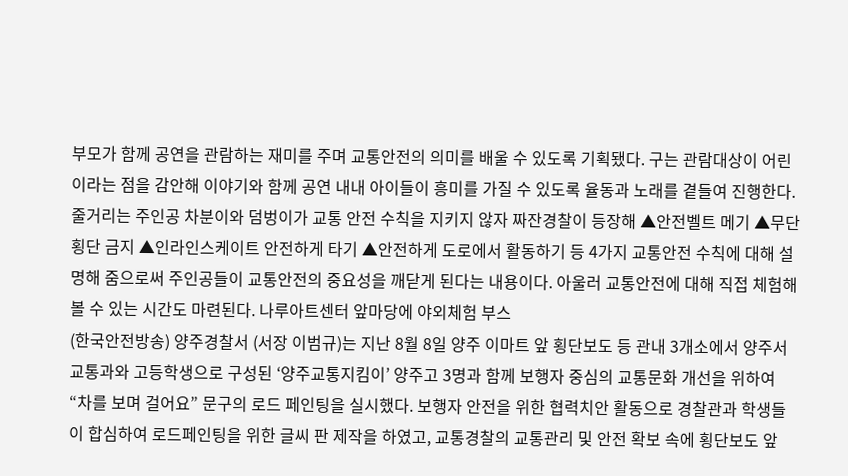부모가 함께 공연을 관람하는 재미를 주며 교통안전의 의미를 배울 수 있도록 기획됐다. 구는 관람대상이 어린이라는 점을 감안해 이야기와 함께 공연 내내 아이들이 흥미를 가질 수 있도록 율동과 노래를 곁들여 진행한다.줄거리는 주인공 차분이와 덤벙이가 교통 안전 수칙을 지키지 않자 짜잔경찰이 등장해 ▲안전벨트 메기 ▲무단횡단 금지 ▲인라인스케이트 안전하게 타기 ▲안전하게 도로에서 활동하기 등 4가지 교통안전 수칙에 대해 설명해 줌으로써 주인공들이 교통안전의 중요성을 깨닫게 된다는 내용이다. 아울러 교통안전에 대해 직접 체험해 볼 수 있는 시간도 마련된다. 나루아트센터 앞마당에 야외체험 부스
(한국안전방송) 양주경찰서 (서장 이범규)는 지난 8월 8일 양주 이마트 앞 횡단보도 등 관내 3개소에서 양주서 교통과와 고등학생으로 구성된 ‘양주교통지킴이’ 양주고 3명과 함께 보행자 중심의 교통문화 개선을 위하여 “차를 보며 걸어요” 문구의 로드 페인팅을 실시했다. 보행자 안전을 위한 협력치안 활동으로 경찰관과 학생들이 합심하여 로드페인팅을 위한 글씨 판 제작을 하였고, 교통경찰의 교통관리 및 안전 확보 속에 횡단보도 앞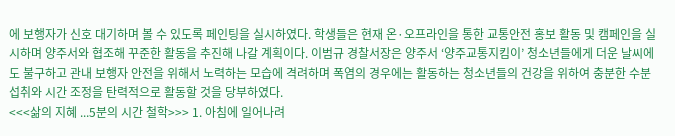에 보행자가 신호 대기하며 볼 수 있도록 페인팅을 실시하였다. 학생들은 현재 온·오프라인을 통한 교통안전 홍보 활동 및 캠페인을 실시하며 양주서와 협조해 꾸준한 활동을 추진해 나갈 계획이다. 이범규 경찰서장은 양주서 ‘양주교통지킴이’ 청소년들에게 더운 날씨에도 불구하고 관내 보행자 안전을 위해서 노력하는 모습에 격려하며 폭염의 경우에는 활동하는 청소년들의 건강을 위하여 충분한 수분섭취와 시간 조정을 탄력적으로 활동할 것을 당부하였다.
<<<삶의 지혜 ...5분의 시간 철학>>> 1. 아침에 일어나려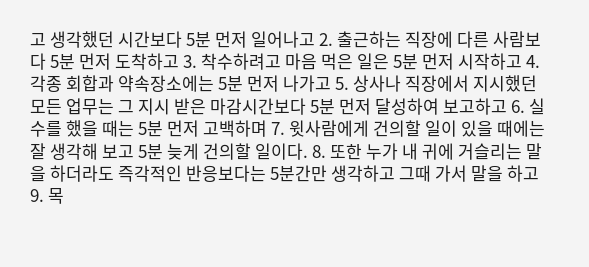고 생각했던 시간보다 5분 먼저 일어나고 2. 출근하는 직장에 다른 사람보다 5분 먼저 도착하고 3. 착수하려고 마음 먹은 일은 5분 먼저 시작하고 4. 각종 회합과 약속장소에는 5분 먼저 나가고 5. 상사나 직장에서 지시했던 모든 업무는 그 지시 받은 마감시간보다 5분 먼저 달성하여 보고하고 6. 실수를 했을 때는 5분 먼저 고백하며 7. 윗사람에게 건의할 일이 있을 때에는 잘 생각해 보고 5분 늦게 건의할 일이다. 8. 또한 누가 내 귀에 거슬리는 말을 하더라도 즉각적인 반응보다는 5분간만 생각하고 그때 가서 말을 하고 9. 목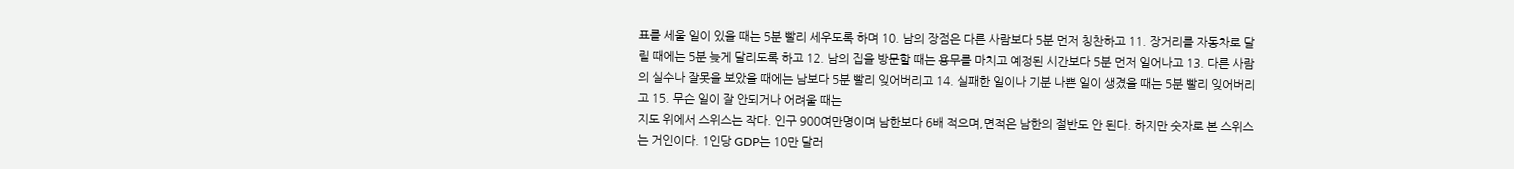표를 세울 일이 있을 때는 5분 빨리 세우도록 하며 10. 남의 장점은 다른 사람보다 5분 먼저 칭찬하고 11. 장거리를 자동차로 달릴 때에는 5분 늦게 달리도록 하고 12. 남의 집을 방문할 때는 용무를 마치고 예정된 시간보다 5분 먼저 일어나고 13. 다른 사람의 실수나 잘못을 보았을 때에는 남보다 5분 빨리 잊어버리고 14. 실패한 일이나 기분 나쁜 일이 생겼을 때는 5분 빨리 잊어버리고 15. 무슨 일이 잘 안되거나 어려울 때는
지도 위에서 스위스는 작다. 인구 900여만명이며 남한보다 6배 적으며,면적은 남한의 절반도 안 된다. 하지만 숫자로 본 스위스는 거인이다. 1인당 GDP는 10만 달러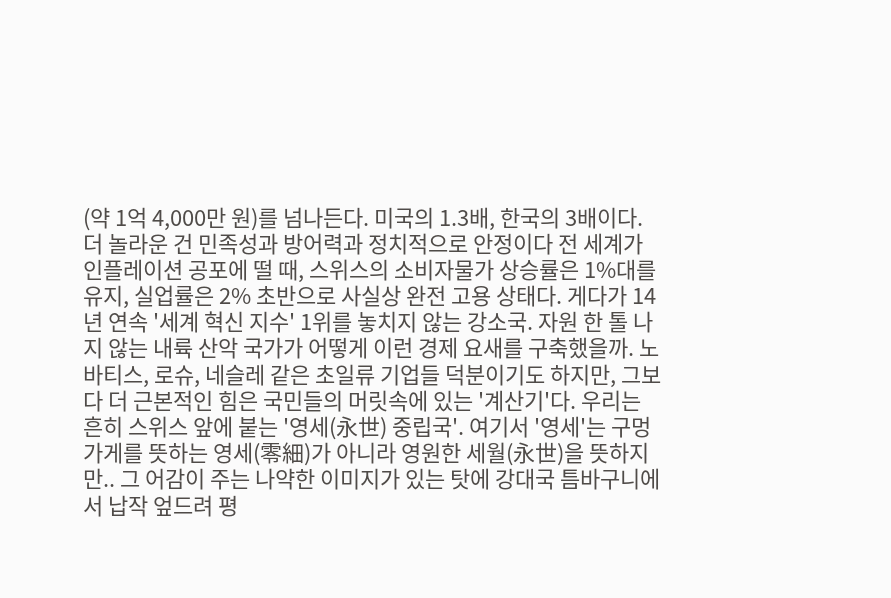(약 1억 4,000만 원)를 넘나든다. 미국의 1.3배, 한국의 3배이다. 더 놀라운 건 민족성과 방어력과 정치적으로 안정이다 전 세계가 인플레이션 공포에 떨 때, 스위스의 소비자물가 상승률은 1%대를 유지, 실업률은 2% 초반으로 사실상 완전 고용 상태다. 게다가 14년 연속 '세계 혁신 지수' 1위를 놓치지 않는 강소국. 자원 한 톨 나지 않는 내륙 산악 국가가 어떻게 이런 경제 요새를 구축했을까. 노바티스, 로슈, 네슬레 같은 초일류 기업들 덕분이기도 하지만, 그보다 더 근본적인 힘은 국민들의 머릿속에 있는 '계산기'다. 우리는 흔히 스위스 앞에 붙는 '영세(永世) 중립국'. 여기서 '영세'는 구멍가게를 뜻하는 영세(零細)가 아니라 영원한 세월(永世)을 뜻하지만.. 그 어감이 주는 나약한 이미지가 있는 탓에 강대국 틈바구니에서 납작 엎드려 평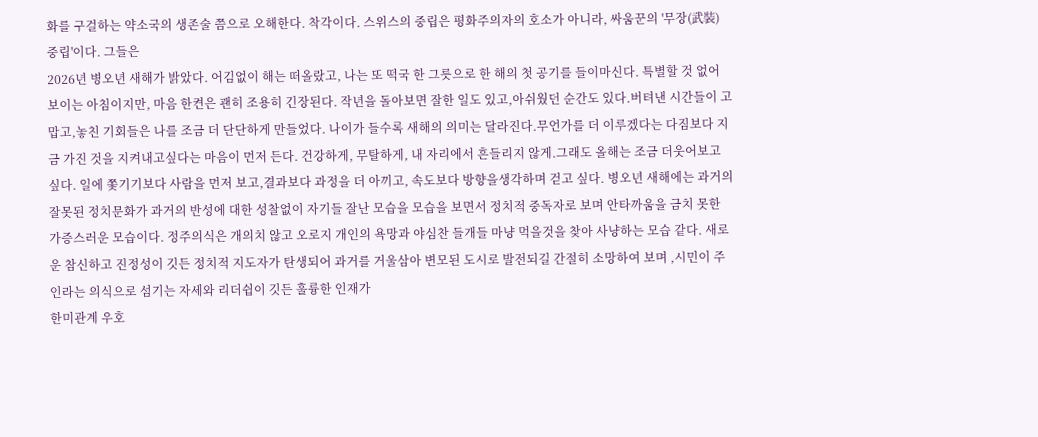화를 구걸하는 약소국의 생존술 쯤으로 오해한다. 착각이다. 스위스의 중립은 평화주의자의 호소가 아니라, 싸움꾼의 '무장(武裝) 중립'이다. 그들은
2026년 병오년 새해가 밝았다. 어김없이 해는 떠올랐고, 나는 또 떡국 한 그릇으로 한 해의 첫 공기를 들이마신다. 특별할 것 없어 보이는 아침이지만, 마음 한켠은 괜히 조용히 긴장된다. 작년을 돌아보면 잘한 일도 있고,아쉬웠던 순간도 있다.버텨낸 시간들이 고맙고,놓친 기회들은 나를 조금 더 단단하게 만들었다. 나이가 들수록 새해의 의미는 달라진다.무언가를 더 이루겠다는 다짐보다 지금 가진 것을 지켜내고싶다는 마음이 먼저 든다. 건강하게, 무탈하게, 내 자리에서 흔들리지 않게.그래도 올해는 조금 더웃어보고 싶다. 일에 쫓기기보다 사람을 먼저 보고,결과보다 과정을 더 아끼고, 속도보다 방향을생각하며 걷고 싶다. 병오년 새해에는 과거의 잘못된 정치문화가 과거의 반성에 대한 성찰없이 자기들 잘난 모습을 모습을 보면서 정치적 중독자로 보며 안타까움을 금치 못한 가증스러운 모습이다. 정주의식은 개의치 않고 오로지 개인의 욕망과 야심찬 들개들 마냥 먹을것을 찾아 사냥하는 모습 같다. 새로운 참신하고 진정성이 깃든 정치적 지도자가 탄생되어 과거를 거울삼아 변모된 도시로 발전되길 간절히 소망하여 보며 ,시민이 주인라는 의식으로 섬기는 자세와 리더쉽이 깃든 훌륭한 인재가
한미관계 우호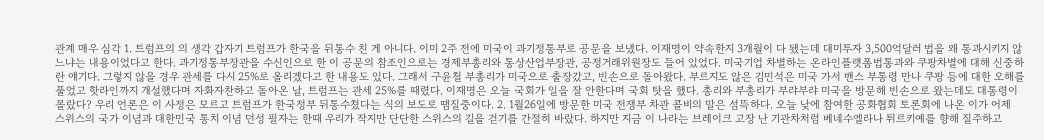관계 매우 심각 1. 트럼프의 의 생각 갑자기 트럼프가 한국을 뒤통수 친 게 아니다. 이미 2주 전에 미국이 과기정통부로 공문을 보냈다. 이재명이 약속한지 3개월이 다 됐는데 대미투자 3,500억달러 법을 왜 통과시키지 않느냐는 내용이었다고 한다. 과기정통부장관을 수신인으로 한 이 공문의 참조인으로는 경제부총리와 통상산업부장관, 공정거래위원장도 들어 있었다. 미국기업 차별하는 온라인플랫폼법통과와 쿠팡차별에 대해 신중하란 얘기다. 그렇지 않을 경우 관세를 다시 25%로 올리겠다고 한 내용도 있다. 그래서 구윤철 부총리가 미국으로 출장갔고, 빈손으로 돌아왔다. 부르지도 않은 김민석은 미국 가서 밴스 부통령 만나 쿠팡 등에 대한 오해를 풀었고 핫라인까지 개설했다며 자화자찬하고 돌아온 날, 트럼프는 관세 25%를 때렸다. 이재명은 오늘 국회가 일을 잘 안한다며 국회 탓을 했다. 총리와 부총리가 부랴부랴 미국을 방문해 빈손으로 왔는데도 대통령이 몰랐다? 우리 언론은 이 사정은 모르고 트럼프가 한국정부 뒤통수쳤다는 식의 보도로 땜질중이다. 2. 1월26일에 방문한 미국 전쟁부 차관 콜비의 말은 섬뜩하다. 오늘 낮에 참여한 공화협회 토론회에 나온 이가 어제
스위스의 국가 이념과 대한민국 통치 이념 던성 필자는 한때 우리가 작지만 단단한 스위스의 길을 걷기를 간절히 바랐다. 하지만 지금 이 나라는 브레이크 고장 난 기관차처럼 베네수엘라나 튀르키예를 향해 질주하고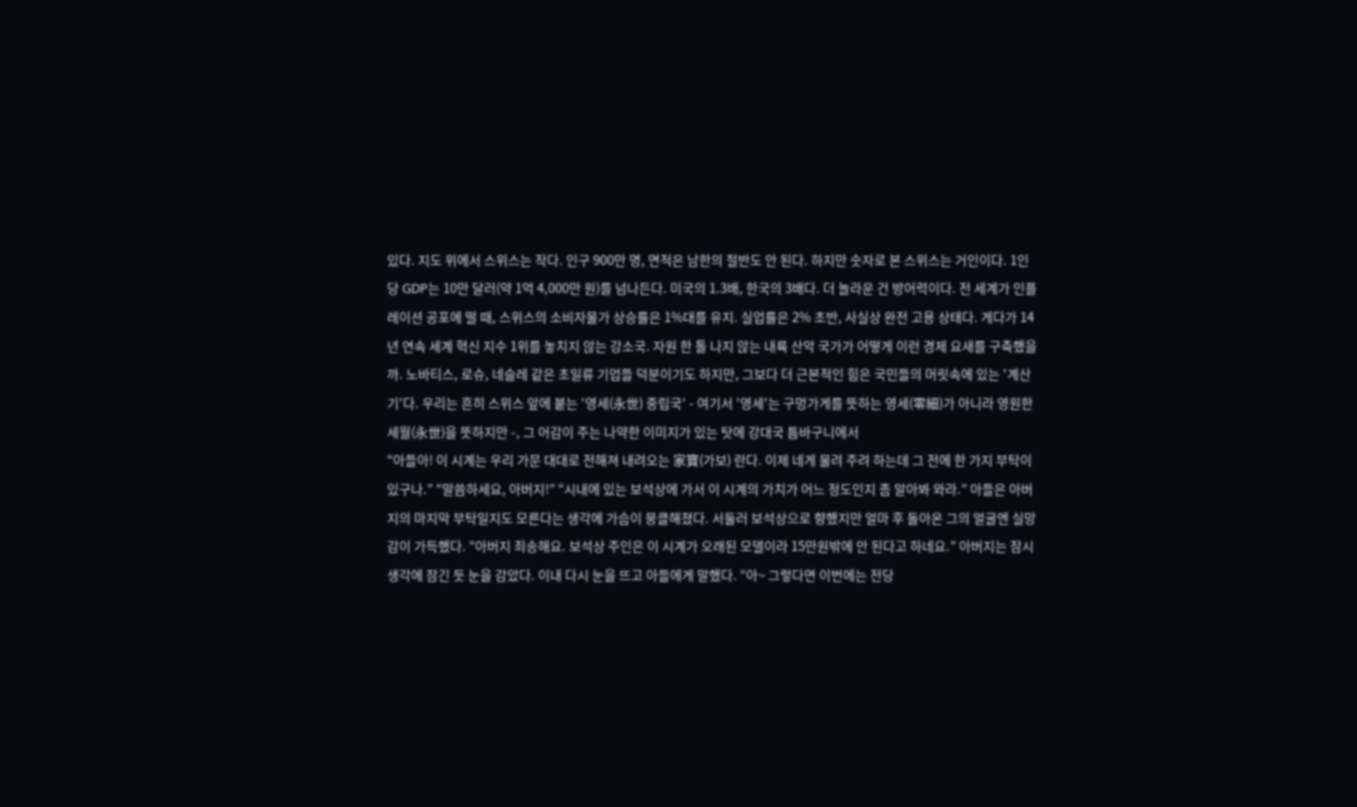있다. 지도 위에서 스위스는 작다. 인구 900만 명, 면적은 남한의 절반도 안 된다. 하지만 숫자로 본 스위스는 거인이다. 1인당 GDP는 10만 달러(약 1억 4,000만 원)를 넘나든다. 미국의 1.3배, 한국의 3배다. 더 놀라운 건 방어력이다. 전 세계가 인플레이션 공포에 떨 때, 스위스의 소비자물가 상승률은 1%대를 유지. 실업률은 2% 초반, 사실상 완전 고용 상태다. 게다가 14년 연속 세계 혁신 지수 1위를 놓치지 않는 강소국. 자원 한 톨 나지 않는 내륙 산악 국가가 어떻게 이런 경제 요새를 구축했을까. 노바티스, 로슈, 네슬레 같은 초일류 기업들 덕분이기도 하지만, 그보다 더 근본적인 힘은 국민들의 머릿속에 있는 '계산기'다. 우리는 흔히 스위스 앞에 붙는 '영세(永世) 중립국' - 여기서 '영세'는 구멍가게를 뜻하는 영세(零細)가 아니라 영원한 세월(永世)을 뜻하지만 -, 그 어감이 주는 나약한 이미지가 있는 탓에 강대국 틈바구니에서
“아들아! 이 시계는 우리 가문 대대로 전해져 내려오는 家寶(가보) 란다. 이제 네게 물려 주려 하는데 그 전에 한 가지 부탁이 있구나.” “말씀하세요, 아버지!” “시내에 있는 보석상에 가서 이 시계의 가치가 어느 정도인지 좀 알아봐 와라.” 아들은 아버지의 마지막 부탁일지도 모른다는 생각에 가슴이 뭉클해졌다. 서둘러 보석상으로 향했지만 얼마 후 돌아온 그의 얼굴엔 실망감이 가득했다. “아버지 죄송해요. 보석상 주인은 이 시계가 오래된 모델이라 15만원밖에 안 된다고 하네요.” 아버지는 잠시 생각에 잠긴 듯 눈을 감았다. 이내 다시 눈을 뜨고 아들에게 말했다. “아~ 그렇다면 이번에는 전당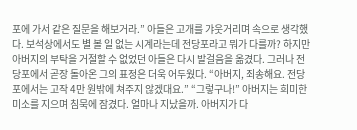포에 가서 같은 질문을 해보거라.” 아들은 고개를 갸웃거리며 속으로 생각했다. 보석상에서도 별 볼 일 없는 시계라는데 전당포라고 뭐가 다를까? 하지만 아버지의 부탁을 거절할 수 없었던 아들은 다시 발걸음을 옮겼다. 그러나 전당포에서 곧장 돌아온 그의 표정은 더욱 어두웠다. “아버지, 죄송해요. 전당포에서는 고작 4만 원밖에 쳐주지 않겠대요.” “그렇구나!” 아버지는 희미한 미소를 지으며 침묵에 잠겼다. 얼마나 지났을까. 아버지가 다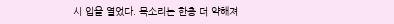시 입을 열었다. 목소리는 한층 더 약해져